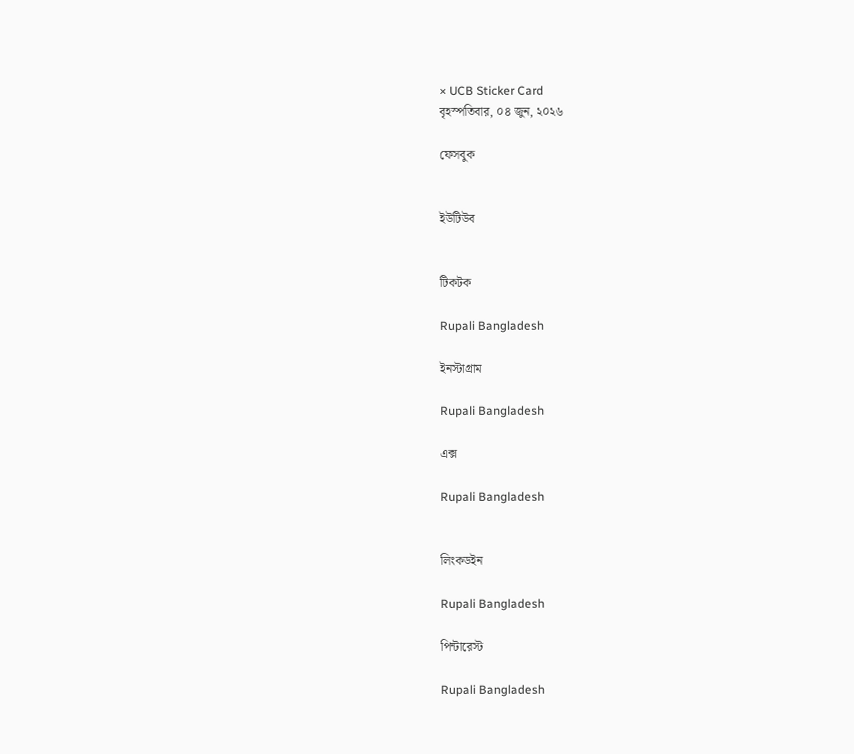× UCB Sticker Card
বৃহস্পতিবার, ০৪ জুন, ২০২৬

ফেসবুক


ইউটিউব


টিকটক

Rupali Bangladesh

ইনস্টাগ্রাম

Rupali Bangladesh

এক্স

Rupali Bangladesh


লিংকডইন

Rupali Bangladesh

পিন্টারেস্ট

Rupali Bangladesh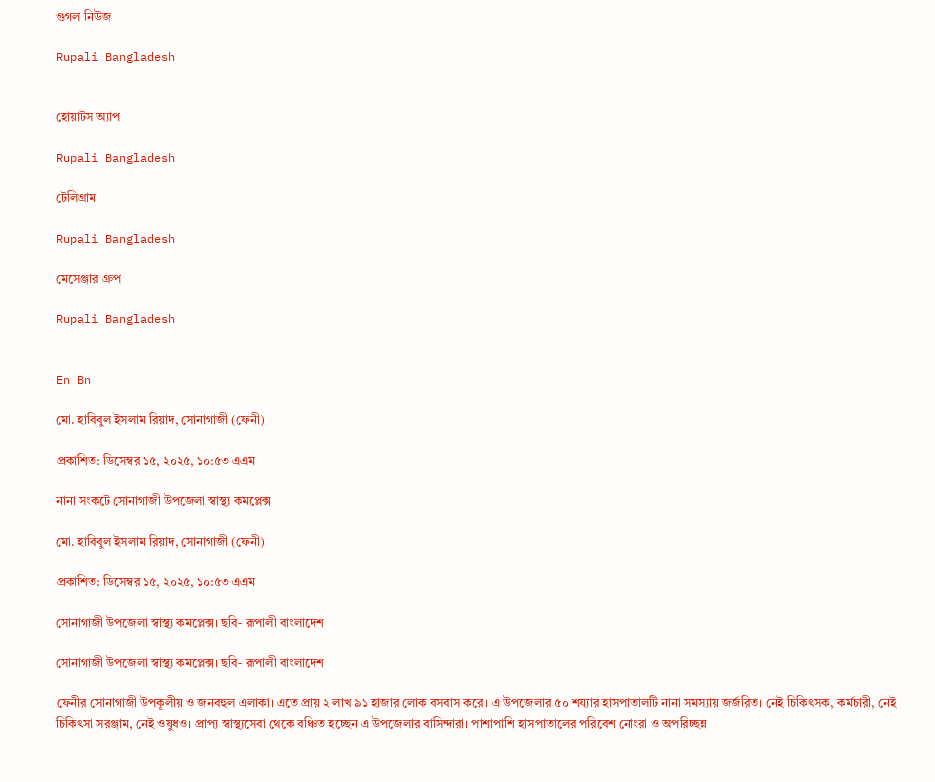গুগল নিউজ

Rupali Bangladesh


হোয়াটস অ্যাপ

Rupali Bangladesh

টেলিগ্রাম

Rupali Bangladesh

মেসেঞ্জার গ্রুপ

Rupali Bangladesh


En Bn

মো. হাবিবুল ইসলাম রিয়াদ, সোনাগাজী (ফেনী)

প্রকাশিত: ডিসেম্বর ১৫, ২০২৫, ১০:৫৩ এএম

নানা সংকটে সোনাগাজী উপজেলা স্বাস্থ্য কমপ্লেক্স

মো. হাবিবুল ইসলাম রিয়াদ, সোনাগাজী (ফেনী)

প্রকাশিত: ডিসেম্বর ১৫, ২০২৫, ১০:৫৩ এএম

সোনাগাজী উপজেলা স্বাস্থ্য কমপ্লেক্স। ছবি- রূপালী বাংলাদেশ

সোনাগাজী উপজেলা স্বাস্থ্য কমপ্লেক্স। ছবি- রূপালী বাংলাদেশ

ফেনীর সোনাগাজী উপকূলীয় ও জনবহুল এলাকা। এতে প্রায় ২ লাখ ৯১ হাজার লোক বসবাস করে। এ উপজেলার ৫০ শয্যার হাসপাতালটি নানা সমস্যায় জর্জরিত। নেই চিকিৎসক, কর্মচারী, নেই চিকিৎসা সরঞ্জাম, নেই ওষুধও। প্রাপ্য স্বাস্থ্যসেবা থেকে বঞ্চিত হচ্ছেন এ উপজেলার বাসিন্দারা। পাশাপাশি হাসপাতালের পরিবেশ নোংরা ও অপরিচ্ছন্ন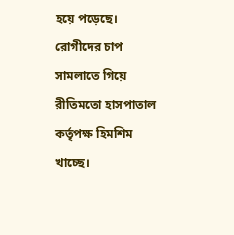হয়ে পড়েছে। রোগীদের চাপ সামলাতে গিয়ে রীতিমতো হাসপাতাল কর্তৃপক্ষ হিমশিম খাচ্ছে।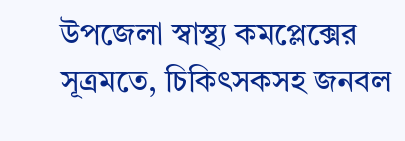উপজেলা স্বাস্থ্য কমপ্লেক্সের সূত্রমতে, চিকিৎসকসহ জনবল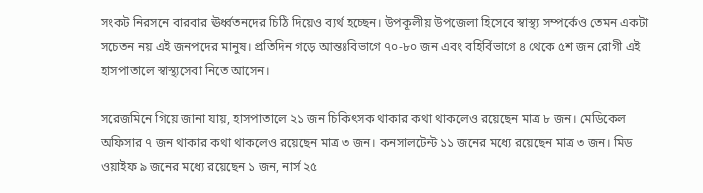সংকট নিরসনে বারবার ঊর্ধ্বতনদের চিঠি দিয়েও ব্যর্থ হচ্ছেন। উপকূলীয় উপজেলা হিসেবে স্বাস্থ্য সম্পর্কেও তেমন একটা সচেতন নয় এই জনপদের মানুষ। প্রতিদিন গড়ে আন্তঃবিভাগে ৭০-৮০ জন এবং বহির্বিভাগে ৪ থেকে ৫শ জন রোগী এই হাসপাতালে স্বাস্থ্যসেবা নিতে আসেন।

সরেজমিনে গিয়ে জানা যায়, হাসপাতালে ২১ জন চিকিৎসক থাকার কথা থাকলেও রয়েছেন মাত্র ৮ জন। মেডিকেল অফিসার ৭ জন থাকার কথা থাকলেও রয়েছেন মাত্র ৩ জন। কনসালটেন্ট ১১ জনের মধ্যে রয়েছেন মাত্র ৩ জন। মিড ওয়াইফ ৯ জনের মধ্যে রয়েছেন ১ জন, নার্স ২৫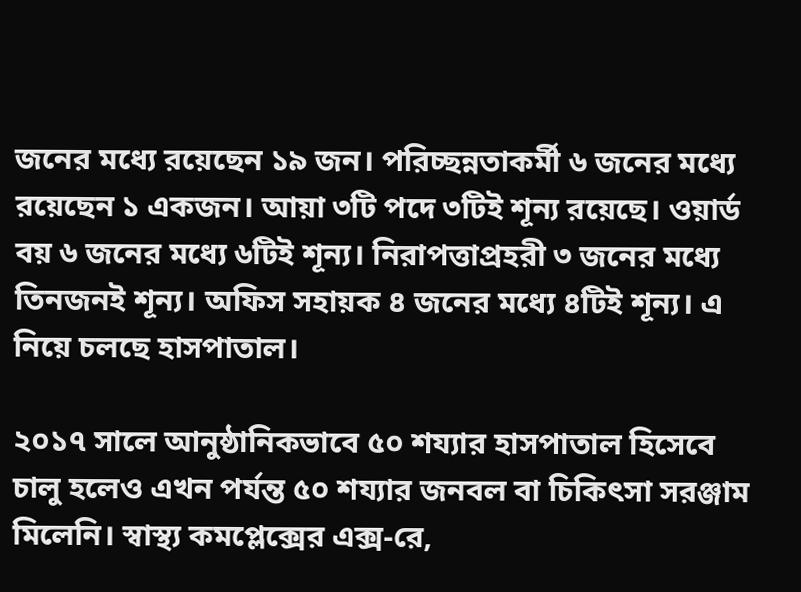জনের মধ্যে রয়েছেন ১৯ জন। পরিচ্ছন্নতাকর্মী ৬ জনের মধ্যে রয়েছেন ১ একজন। আয়া ৩টি পদে ৩টিই শূন্য রয়েছে। ওয়ার্ড বয় ৬ জনের মধ্যে ৬টিই শূন্য। নিরাপত্তাপ্রহরী ৩ জনের মধ্যে তিনজনই শূন্য। অফিস সহায়ক ৪ জনের মধ্যে ৪টিই শূন্য। এ নিয়ে চলছে হাসপাতাল।

২০১৭ সালে আনুষ্ঠানিকভাবে ৫০ শয্যার হাসপাতাল হিসেবে চালু হলেও এখন পর্যন্ত ৫০ শয্যার জনবল বা চিকিৎসা সরঞ্জাম মিলেনি। স্বাস্থ্য কমপ্লেক্সের এক্স-রে,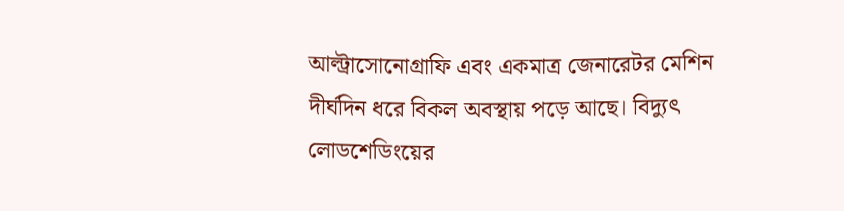আল্ট্রাসোনোগ্রাফি এবং একমাত্র জেনারেটর মেশিন দীর্ঘদিন ধরে বিকল অবস্থায় পড়ে আছে। বিদ্যুৎ লোডশেডিংয়ের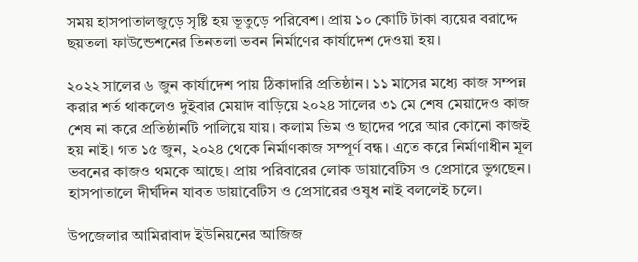সময় হাসপাতালজুড়ে সৃষ্টি হয় ভূতুড়ে পরিবেশ। প্রায় ১০ কোটি টাকা ব্যয়ের বরাদ্দে ছয়তলা ফাউন্ডেশনের তিনতলা ভবন নির্মাণের কার্যাদেশ দেওয়া হয়।

২০২২ সালের ৬ জুন কার্যাদেশ পায় ঠিকাদারি প্রতিষ্ঠান। ১১ মাসের মধ্যে কাজ সম্পন্ন করার শর্ত থাকলেও দুইবার মেয়াদ বাড়িয়ে ২০২৪ সালের ৩১ মে শেষ মেয়াদেও কাজ শেষ না করে প্রতিষ্ঠানটি পালিয়ে যায়। কলাম ভিম ও ছাদের পরে আর কোনো কাজই হয় নাই। গত ১৫ জুন, ২০২৪ থেকে নির্মাণকাজ সম্পূর্ণ বন্ধ। এতে করে নির্মাণাধীন মূল ভবনের কাজও থমকে আছে। প্রায় পরিবারের লোক ডায়াবেটিস ও প্রেসারে ভুগছেন। হাসপাতালে দীর্ঘদিন যাবত ডায়াবেটিস ও প্রেসারের ওষুধ নাই বললেই চলে।

উপজেলার আমিরাবাদ ইউনিয়নের আজিজ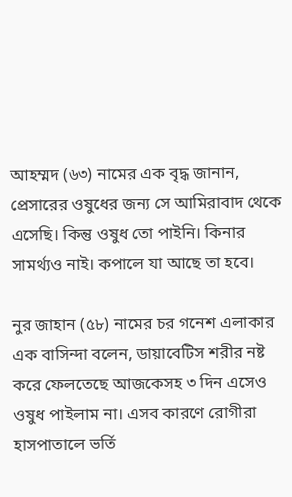আহম্মদ (৬৩) নামের এক বৃদ্ধ জানান, প্রেসারের ওষুধের জন্য সে আমিরাবাদ থেকে এসেছি। কিন্তু ওষুধ তো পাইনি। কিনার সামর্থ্যও নাই। কপালে যা আছে তা হবে।

নুর জাহান (৫৮) নামের চর গনেশ এলাকার এক বাসিন্দা বলেন, ডায়াবেটিস শরীর নষ্ট করে ফেলতেছে আজকেসহ ৩ দিন এসেও ওষুধ পাইলাম না। এসব কারণে রোগীরা হাসপাতালে ভর্তি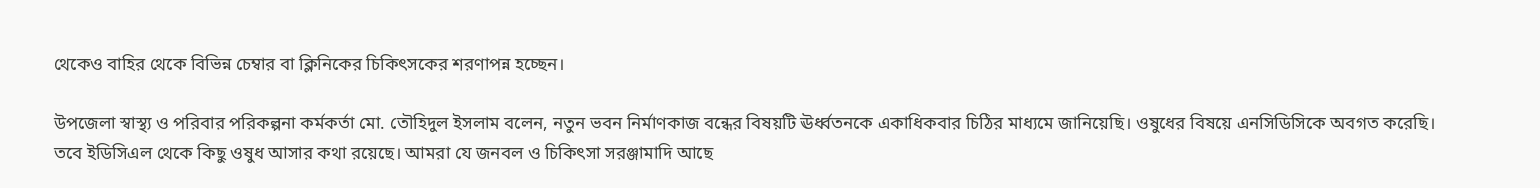থেকেও বাহির থেকে বিভিন্ন চেম্বার বা ক্লিনিকের চিকিৎসকের শরণাপন্ন হচ্ছেন।

উপজেলা স্বাস্থ্য ও পরিবার পরিকল্পনা কর্মকর্তা মো. তৌহিদুল ইসলাম বলেন, নতুন ভবন নির্মাণকাজ বন্ধের বিষয়টি ঊর্ধ্বতনকে একাধিকবার চিঠির মাধ্যমে জানিয়েছি। ওষুধের বিষয়ে এনসিডিসিকে অবগত করেছি। তবে ইডিসিএল থেকে কিছু ওষুধ আসার কথা রয়েছে। আমরা যে জনবল ও চিকিৎসা সরঞ্জামাদি আছে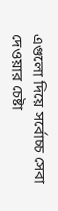এগুলো দিয়ে সর্বোচ্চ সেবা দেওয়ার চেষ্টা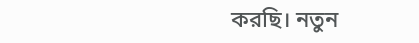করছি। নতুন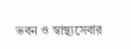ভবন ও স্বাস্থ্যসেবার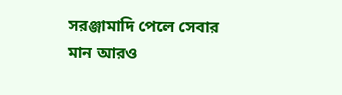সরঞ্জামাদি পেলে সেবার মান আরও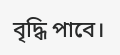বৃদ্ধি পাবে।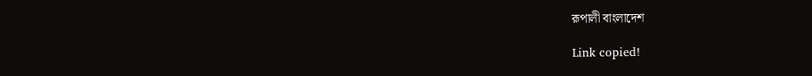রূপালী বাংলাদেশ

Link copied!